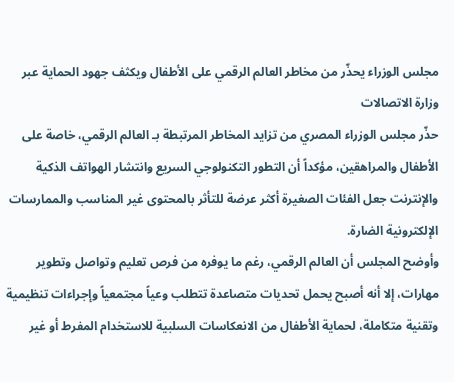مجلس الوزراء يحذّر من مخاطر العالم الرقمي على الأطفال ويكثف جهود الحماية عبر وزارة الاتصالات
حذّر مجلس الوزراء المصري من تزايد المخاطر المرتبطة بـ العالم الرقمي، خاصة على الأطفال والمراهقين، مؤكداً أن التطور التكنولوجي السريع وانتشار الهواتف الذكية والإنترنت جعل الفئات الصغيرة أكثر عرضة للتأثر بالمحتوى غير المناسب والممارسات الإلكترونية الضارة.
وأوضح المجلس أن العالم الرقمي، رغم ما يوفره من فرص تعليم وتواصل وتطوير مهارات، إلا أنه أصبح يحمل تحديات متصاعدة تتطلب وعياً مجتمعياً وإجراءات تنظيمية وتقنية متكاملة، لحماية الأطفال من الانعكاسات السلبية للاستخدام المفرط أو غير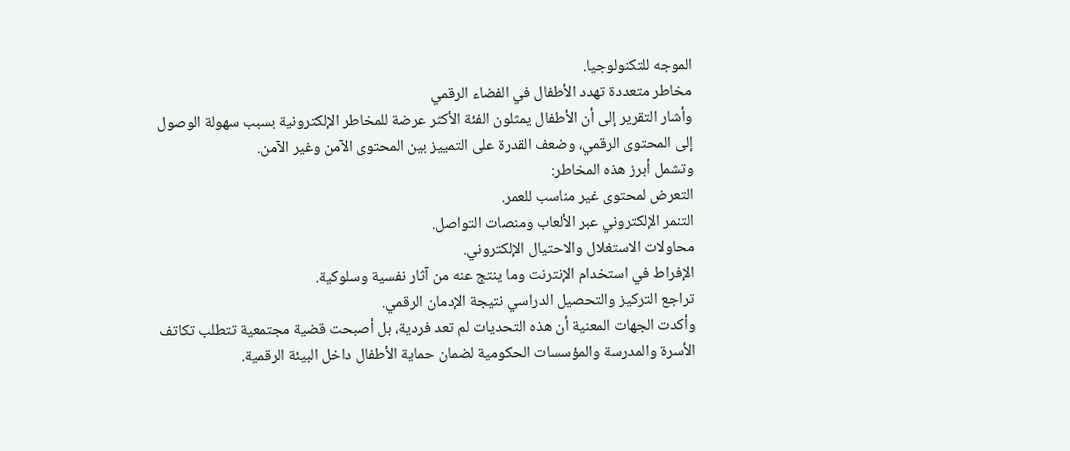الموجه للتكنولوجيا.
مخاطر متعددة تهدد الأطفال في الفضاء الرقمي
وأشار التقرير إلى أن الأطفال يمثلون الفئة الأكثر عرضة للمخاطر الإلكترونية بسبب سهولة الوصول إلى المحتوى الرقمي، وضعف القدرة على التمييز بين المحتوى الآمن وغير الآمن.
وتشمل أبرز هذه المخاطر:
التعرض لمحتوى غير مناسب للعمر.
التنمر الإلكتروني عبر الألعاب ومنصات التواصل.
محاولات الاستغلال والاحتيال الإلكتروني.
الإفراط في استخدام الإنترنت وما ينتج عنه من آثار نفسية وسلوكية.
تراجع التركيز والتحصيل الدراسي نتيجة الإدمان الرقمي.
وأكدت الجهات المعنية أن هذه التحديات لم تعد فردية، بل أصبحت قضية مجتمعية تتطلب تكاتف الأسرة والمدرسة والمؤسسات الحكومية لضمان حماية الأطفال داخل البيئة الرقمية.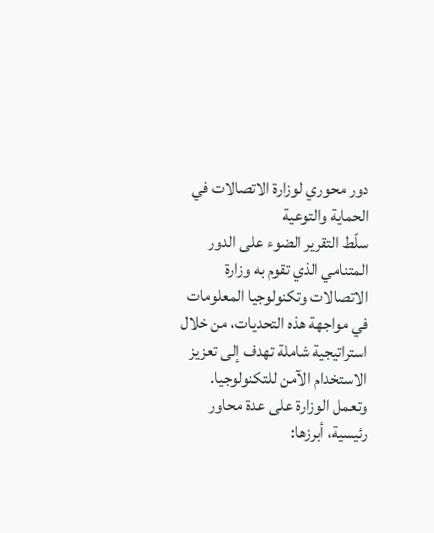دور محوري لوزارة الاتصالات في الحماية والتوعية
سلّط التقرير الضوء على الدور المتنامي الذي تقوم به وزارة الاتصالات وتكنولوجيا المعلومات في مواجهة هذه التحديات، من خلال استراتيجية شاملة تهدف إلى تعزيز الاستخدام الآمن للتكنولوجيا.
وتعمل الوزارة على عدة محاور رئيسية، أبرزها: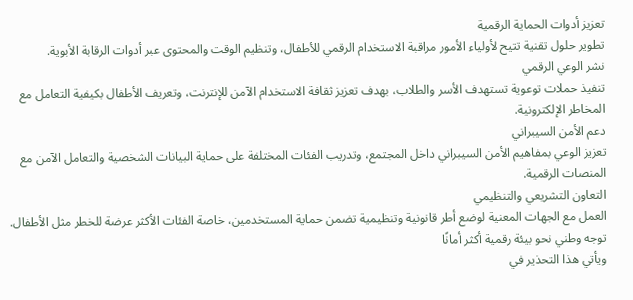تعزيز أدوات الحماية الرقمية
تطوير حلول تقنية تتيح لأولياء الأمور مراقبة الاستخدام الرقمي للأطفال، وتنظيم الوقت والمحتوى عبر أدوات الرقابة الأبوية.
نشر الوعي الرقمي
تنفيذ حملات توعوية تستهدف الأسر والطلاب، بهدف تعزيز ثقافة الاستخدام الآمن للإنترنت، وتعريف الأطفال بكيفية التعامل مع المخاطر الإلكترونية.
دعم الأمن السيبراني
تعزيز الوعي بمفاهيم الأمن السيبراني داخل المجتمع، وتدريب الفئات المختلفة على حماية البيانات الشخصية والتعامل الآمن مع المنصات الرقمية.
التعاون التشريعي والتنظيمي
العمل مع الجهات المعنية لوضع أطر قانونية وتنظيمية تضمن حماية المستخدمين، خاصة الفئات الأكثر عرضة للخطر مثل الأطفال.
توجه وطني نحو بيئة رقمية أكثر أمانًا
ويأتي هذا التحذير في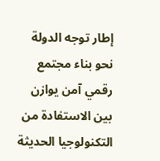إطار توجه الدولة نحو بناء مجتمع رقمي آمن يوازن بين الاستفادة من التكنولوجيا الحديثة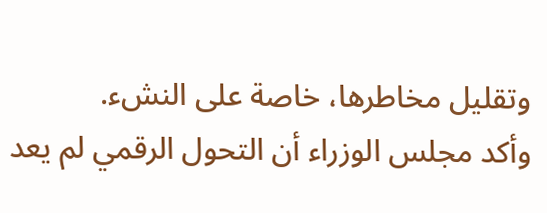وتقليل مخاطرها، خاصة على النشء.
وأكد مجلس الوزراء أن التحول الرقمي لم يعد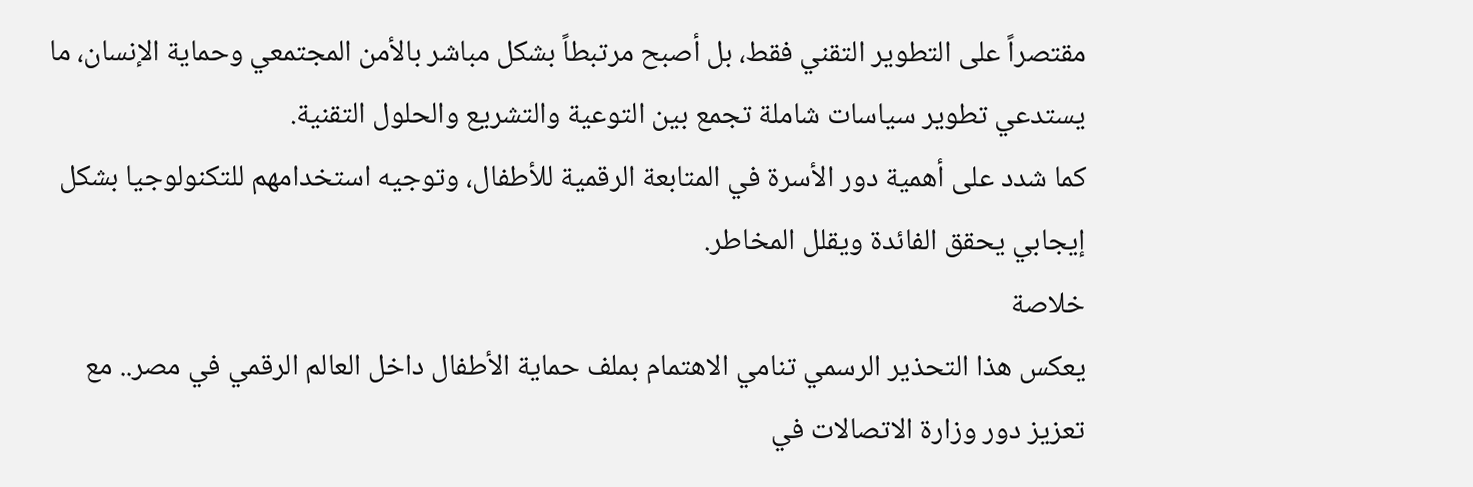مقتصراً على التطوير التقني فقط، بل أصبح مرتبطاً بشكل مباشر بالأمن المجتمعي وحماية الإنسان، ما يستدعي تطوير سياسات شاملة تجمع بين التوعية والتشريع والحلول التقنية.
كما شدد على أهمية دور الأسرة في المتابعة الرقمية للأطفال، وتوجيه استخدامهم للتكنولوجيا بشكل إيجابي يحقق الفائدة ويقلل المخاطر.
خلاصة
يعكس هذا التحذير الرسمي تنامي الاهتمام بملف حماية الأطفال داخل العالم الرقمي في مصر.. مع تعزيز دور وزارة الاتصالات في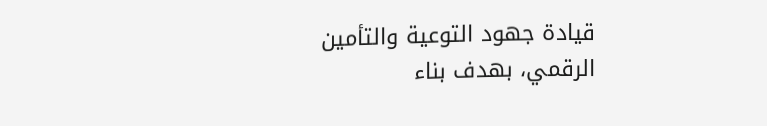قيادة جهود التوعية والتأمين الرقمي، بهدف بناء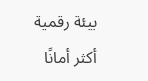بيئة رقمية أكثر أمانًا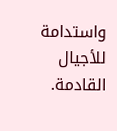واستدامة للأجيال القادمة.